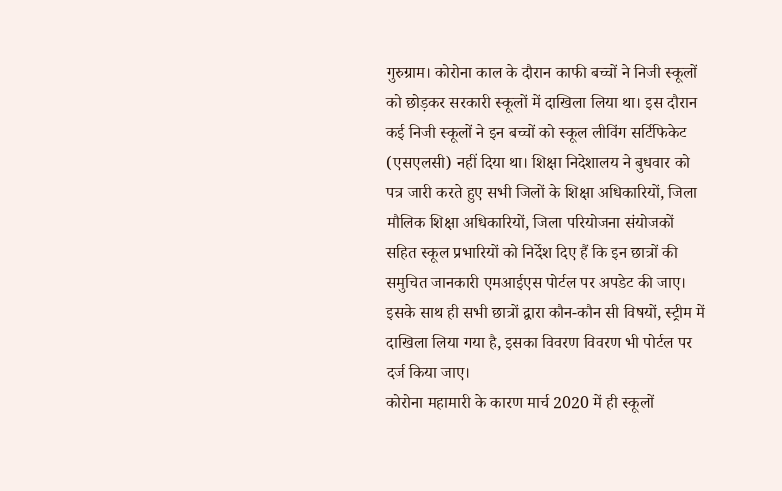गुरुग्राम। कोरोना काल के दौरान काफी बच्चों ने निजी स्कूलों को छोड़कर सरकारी स्कूलों में दाखिला लिया था। इस दौरान कई निजी स्कूलों ने इन बच्चों को स्कूल लीविंग सर्टिफिकेट (एसएलसी) नहीं दिया था। शिक्षा निदेशालय ने बुधवार को पत्र जारी करते हुए सभी जिलों के शिक्षा अधिकारियों, जिला मौलिक शिक्षा अधिकारियों, जिला परियोजना संयोजकों सहित स्कूल प्रभारियों को निर्देश दिए हैं कि इन छात्रों की समुचित जानकारी एमआईएस पोर्टल पर अपडेट की जाए। इसके साथ ही सभी छात्रों द्वारा कौन-कौन सी विषयों, स्ट्रीम में दाखिला लिया गया है, इसका विवरण विवरण भी पोर्टल पर दर्ज किया जाए।
कोरोना महामारी के कारण मार्च 2020 में ही स्कूलों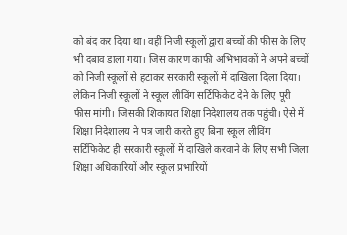को बंद कर दिया था। वहीं निजी स्कूलों द्वारा बच्चों की फीस के लिए भी दबाव डाला गया। जिस कारण काफी अभिभावकों ने अपने बच्चों को निजी स्कूलों से हटाकर सरकारी स्कूलों में दाखिला दिला दिया। लेकिन निजी स्कूलों ने स्कूल लीविंग सर्टिफिकेट देने के लिए पूरी फीस मांगी। जिसकी शिकायत शिक्षा निदेशालय तक पहुंची। ऐसे में शिक्षा निदेशालय ने पत्र जारी करते हुए बिना स्कूल लीविंग सर्टिफिकेट ही सरकारी स्कूलों में दाखिले करवाने के लिए सभी जिला शिक्षा अधिकारियों और स्कूल प्रभारियों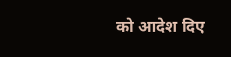को आदेश दिए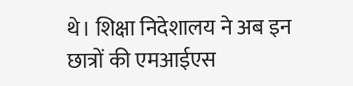थे। शिक्षा निदेशालय ने अब इन छात्रों की एमआईएस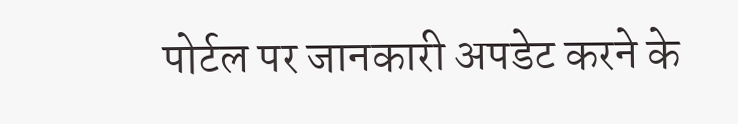पोर्टल पर जानकारी अपडेट करने के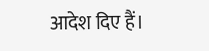आदेश दिए हैं।